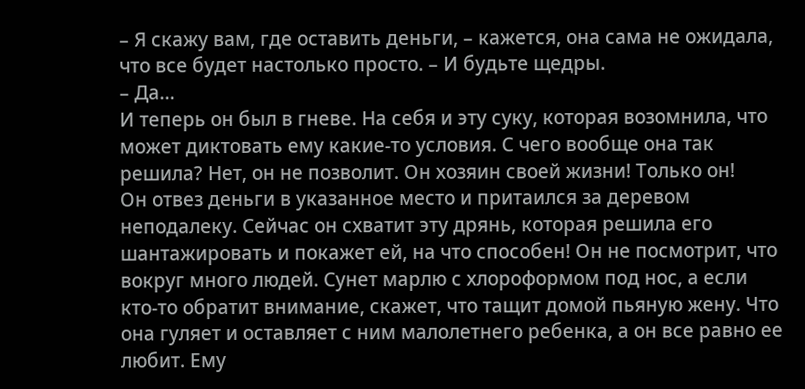– Я скажу вам, где оставить деньги, – кажется, она сама не ожидала, что все будет настолько просто. – И будьте щедры.
– Да…
И теперь он был в гневе. На себя и эту суку, которая возомнила, что может диктовать ему какие-то условия. С чего вообще она так решила? Нет, он не позволит. Он хозяин своей жизни! Только он!
Он отвез деньги в указанное место и притаился за деревом неподалеку. Сейчас он схватит эту дрянь, которая решила его шантажировать и покажет ей, на что способен! Он не посмотрит, что вокруг много людей. Сунет марлю с хлороформом под нос, а если кто-то обратит внимание, скажет, что тащит домой пьяную жену. Что она гуляет и оставляет с ним малолетнего ребенка, а он все равно ее любит. Ему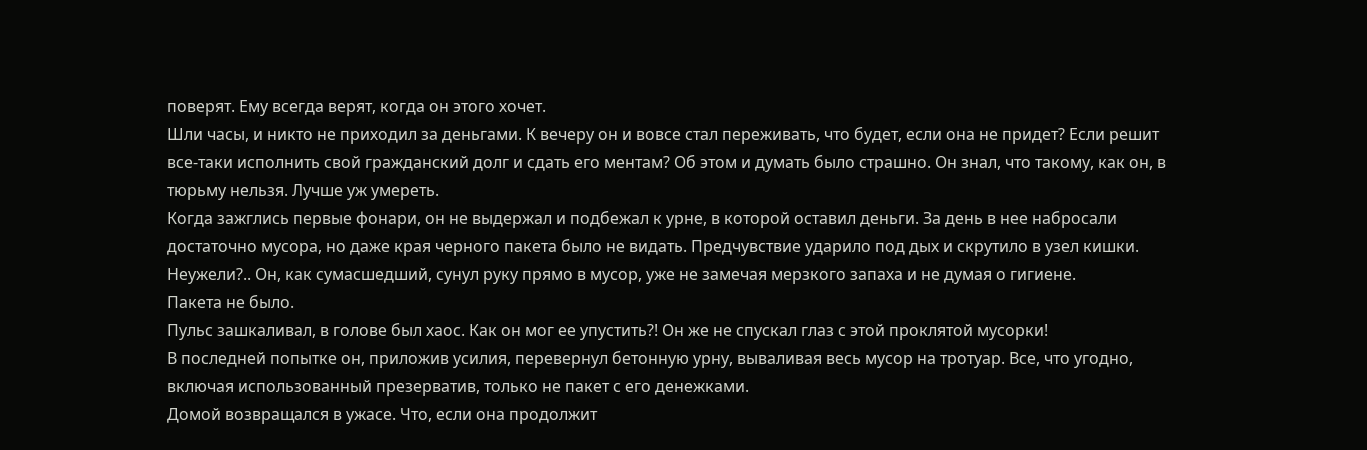поверят. Ему всегда верят, когда он этого хочет.
Шли часы, и никто не приходил за деньгами. К вечеру он и вовсе стал переживать, что будет, если она не придет? Если решит все-таки исполнить свой гражданский долг и сдать его ментам? Об этом и думать было страшно. Он знал, что такому, как он, в тюрьму нельзя. Лучше уж умереть.
Когда зажглись первые фонари, он не выдержал и подбежал к урне, в которой оставил деньги. За день в нее набросали достаточно мусора, но даже края черного пакета было не видать. Предчувствие ударило под дых и скрутило в узел кишки. Неужели?.. Он, как сумасшедший, сунул руку прямо в мусор, уже не замечая мерзкого запаха и не думая о гигиене.
Пакета не было.
Пульс зашкаливал, в голове был хаос. Как он мог ее упустить?! Он же не спускал глаз с этой проклятой мусорки!
В последней попытке он, приложив усилия, перевернул бетонную урну, вываливая весь мусор на тротуар. Все, что угодно, включая использованный презерватив, только не пакет с его денежками.
Домой возвращался в ужасе. Что, если она продолжит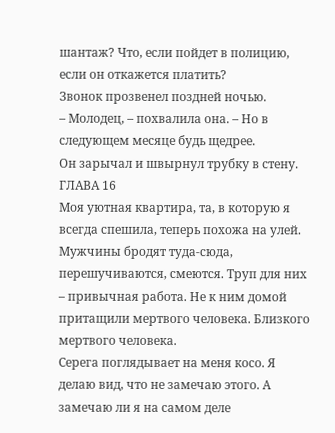шантаж? Что, если пойдет в полицию, если он откажется платить?
Звонок прозвенел поздней ночью.
– Молодец, – похвалила она. – Но в следующем месяце будь щедрее.
Он зарычал и швырнул трубку в стену.
ГЛАВА 16
Моя уютная квартира, та, в которую я всегда спешила, теперь похожа на улей. Мужчины бродят туда-сюда, перешучиваются, смеются. Труп для них – привычная работа. Не к ним домой притащили мертвого человека. Близкого мертвого человека.
Серега поглядывает на меня косо. Я делаю вид, что не замечаю этого. А замечаю ли я на самом деле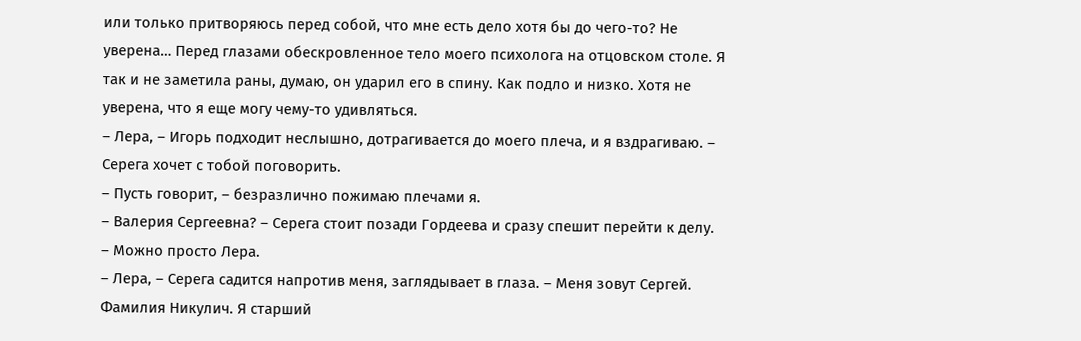или только притворяюсь перед собой, что мне есть дело хотя бы до чего-то? Не уверена… Перед глазами обескровленное тело моего психолога на отцовском столе. Я так и не заметила раны, думаю, он ударил его в спину. Как подло и низко. Хотя не уверена, что я еще могу чему-то удивляться.
– Лера, – Игорь подходит неслышно, дотрагивается до моего плеча, и я вздрагиваю. – Серега хочет с тобой поговорить.
– Пусть говорит, – безразлично пожимаю плечами я.
– Валерия Сергеевна? – Серега стоит позади Гордеева и сразу спешит перейти к делу.
– Можно просто Лера.
– Лера, – Серега садится напротив меня, заглядывает в глаза. – Меня зовут Сергей. Фамилия Никулич. Я старший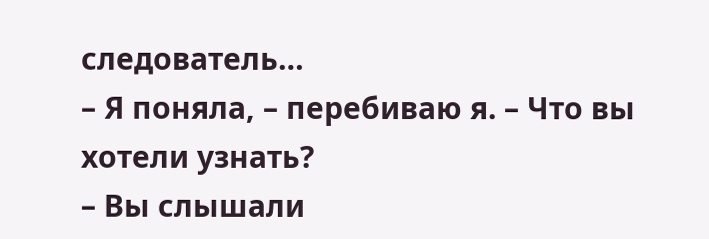следователь…
– Я поняла, – перебиваю я. – Что вы хотели узнать?
– Вы слышали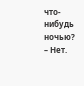что-нибудь ночью?
– Нет.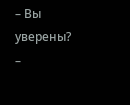– Вы уверены?
–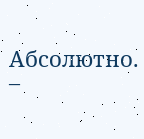Абсолютно.
–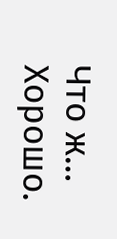Что ж… Хорошо.